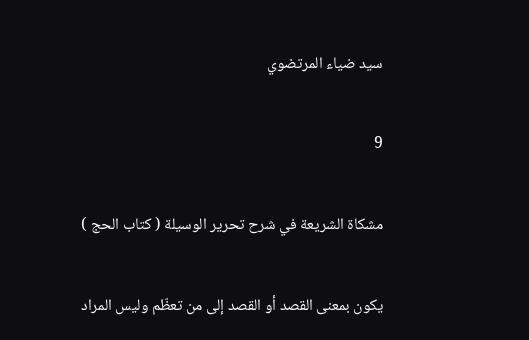سيد ضياء المرتضوي

9

مشكاة الشريعة في شرح تحرير الوسيلة ( كتاب الحج )

يكون بمعنى القصد أو القصد إلى من تعظّم وليس المراد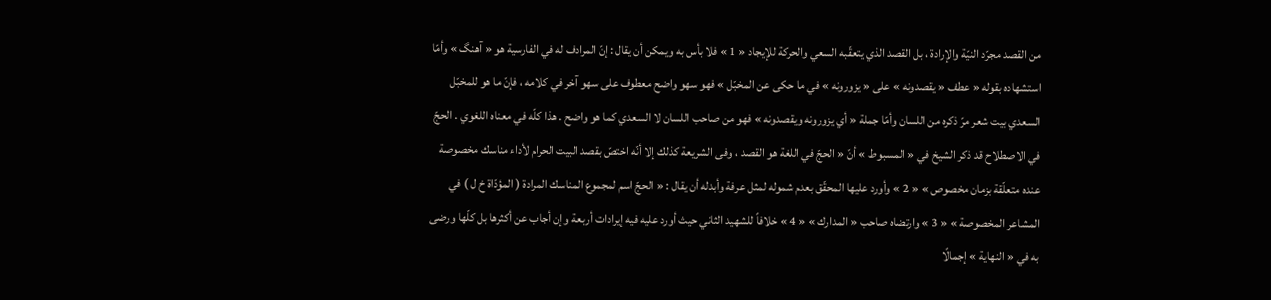من القصد مجرّد النيّة والإرادة ، بل القصد الذي يتعقّبه السعي والحركة للإيجاد « 1 » فلا بأس به ويمكن أن يقال : إنّ المرادف له في الفارسية هو « آهنگ » وأمّا استشهاده بقوله « عطف « يقصدونه » على « يزورونه » في ما حكى عن المخبّل » فهو سهو واضح معطوف على سهو آخر في كلامه ، فإنّ ما هو للمخبّل السعدي بيت شعر مرّ ذكره من اللسان وأمّا جملة « أي يزورونه ويقصدونه » فهو من صاحب اللسان لا السعدي كما هو واضح . هذا كلّه في معناه اللغوي . الحجّ في الاصطلاح قد ذكر الشيخ في « المسبوط » أنّ « الحجّ في اللغة هو القصد ، وفى الشريعة كذلك إلا أنّه اختصّ بقصد البيت الحرام لأداء مناسك مخصوصة عنده متعلّقة بزمان مخصوص » « 2 » وأورد عليها المحقّق بعدم شموله لمثل عرفة وأبدله أن يقال : « الحجّ اسم لمجموع المناسك المرادة ( المؤدّاة خ ل ) في المشاعر المخصوصة » « 3 » وارتضاه صاحب « المدارك » « 4 » خلافاً للشهيد الثاني حيث أورد عليه فيه إيرادات أربعة وإن أجاب عن أكثرها بل كلّها ورضى به في « النهاية » إجمالًا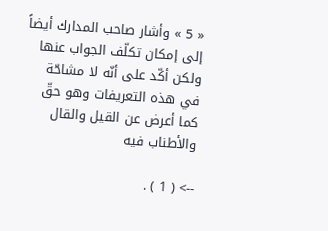« 5 » وأشار صاحب المدارك أيضاً إلى إمكان تكلّف الجواب عنها ولكن أكّد على أنّه لا مشاحّة في هذه التعريفات وهو حقّ كما أعرض عن القيل والقال والأطناب فيه

--> ( 1 ) .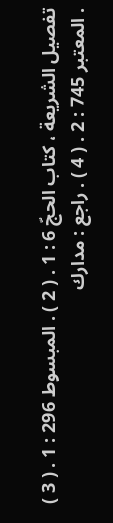تفصيل الشريعة ، كتاب الحجّ 6 : 1 . ( 2 ) . المبسوط 296 : 1 . ( 3 ) . المعتبر 745 : 2 . ( 4 ) . راجع : مدارك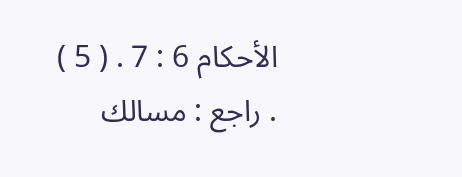الأحكام 6 : 7 . ( 5 ) . راجع : مسالك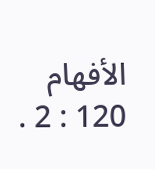الأفهام 120 : 2 .